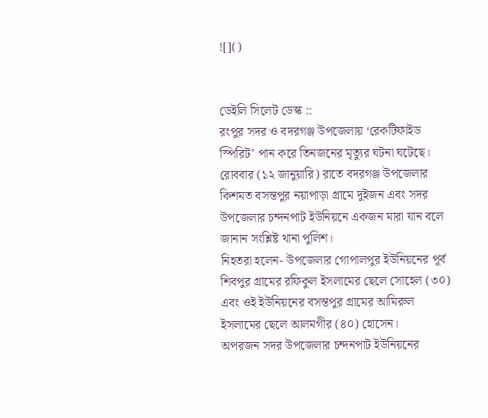![]()


ডেইলি সিলেট ডেস্ক ::
রংপুর সদর ও বদরগঞ্জ উপজেলায় ‘রেকটিফাইড স্পিরিট’ পান করে তিনজনের মৃত্যুর ঘটনা ঘটেছে। রোববার (১২ জানুয়ারি) রাতে বদরগঞ্জ উপজেলার কিশমত বসন্তপুর নয়াপাড়া গ্রামে দুইজন এবং সদর উপজেলার চন্দনপাট ইউনিয়নে একজন মারা যান বলে জানান সংশ্লিষ্ট থানা পুলিশ।
নিহতরা হলেন- উপজেলার গোপালপুর ইউনিয়নের পূর্ব শিবপুর গ্রামের রফিকুল ইসলামের ছেলে সোহেল (৩০) এবং ওই ইউনিয়নের বসন্তপুর গ্রামের আমিরুল ইসলামের ছেলে আলমগীর (৪০) হোসেন।
অপরজন সদর উপজেলার চন্দনপাট ইউনিয়নের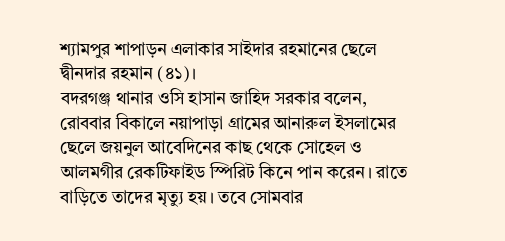শ্যামপুর শাপাড়ন এলাকার সাইদার রহমানের ছেলে দ্বীনদার রহমান (৪১)।
বদরগঞ্জ থানার ওসি হাসান জাহিদ সরকার বলেন, রোববার বিকালে নয়াপাড়া গ্রামের আনারুল ইসলামের ছেলে জয়নুল আবেদিনের কাছ থেকে সোহেল ও আলমগীর রেকটিফাইড স্পিরিট কিনে পান করেন। রাতে বাড়িতে তাদের মৃত্যু হয়। তবে সোমবার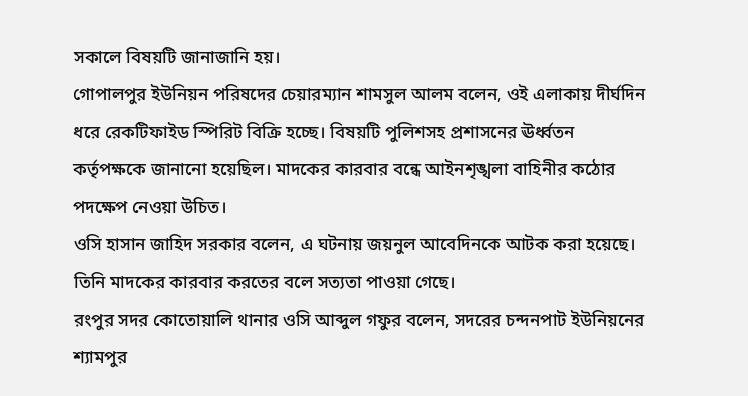সকালে বিষয়টি জানাজানি হয়।
গোপালপুর ইউনিয়ন পরিষদের চেয়ারম্যান শামসুল আলম বলেন, ওই এলাকায় দীর্ঘদিন ধরে রেকটিফাইড স্পিরিট বিক্রি হচ্ছে। বিষয়টি পুলিশসহ প্রশাসনের ঊর্ধ্বতন কর্তৃপক্ষকে জানানো হয়েছিল। মাদকের কারবার বন্ধে আইনশৃঙ্খলা বাহিনীর কঠোর পদক্ষেপ নেওয়া উচিত।
ওসি হাসান জাহিদ সরকার বলেন, এ ঘটনায় জয়নুল আবেদিনকে আটক করা হয়েছে। তিনি মাদকের কারবার করতের বলে সত্যতা পাওয়া গেছে।
রংপুর সদর কোতোয়ালি থানার ওসি আব্দুল গফুর বলেন, সদরের চন্দনপাট ইউনিয়নের শ্যামপুর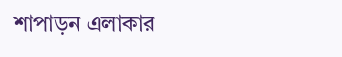শাপাড়ন এলাকার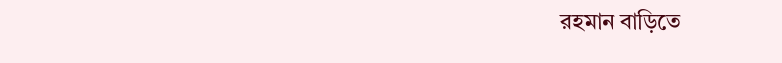রহমান বাড়িতে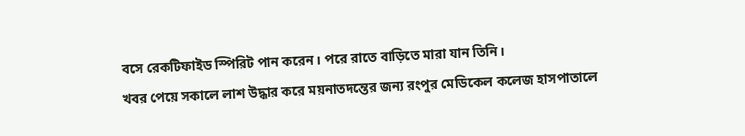বসে রেকটিফাইড স্পিরিট পান করেন। পরে রাতে বাড়িতে মারা যান তিনি।
খবর পেয়ে সকালে লাশ উদ্ধার করে ময়নাতদন্তের জন্য রংপুর মেডিকেল কলেজ হাসপাতালে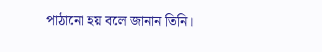পাঠানো হয় বলে জানান তিনি।